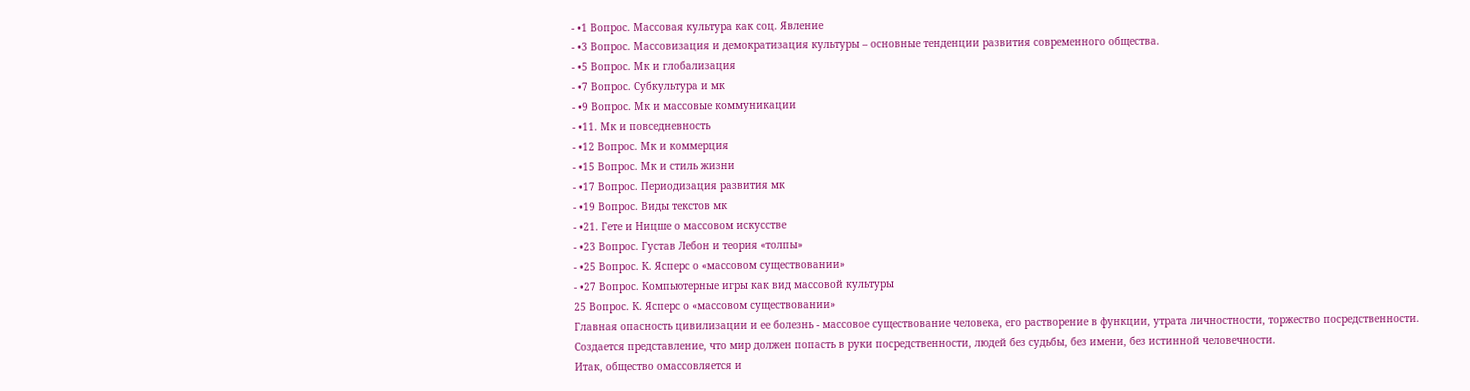- •1 Вопрос. Массовая культура как соц. Явление
- •3 Вопрос. Массовизация и демократизация культуры – основные тенденции развития современного общества.
- •5 Вопрос. Мк и глобализация
- •7 Вопрос. Субкультура и мк
- •9 Вопрос. Мк и массовые коммуникации
- •11. Мк и повседневность
- •12 Вопрос. Мк и коммерция
- •15 Вопрос. Мк и стиль жизни
- •17 Вопрос. Периодизация развития мк
- •19 Вопрос. Виды текстов мк
- •21. Гете и Ницше о массовом искусстве
- •23 Вопрос. Густав Лебон и теория «толпы»
- •25 Вопрос. К. Ясперс о «массовом существовании»
- •27 Вопрос. Компьютерные игры как вид массовой культуры
25 Вопрос. К. Ясперс о «массовом существовании»
Главная опасность цивилизации и ее болезнь - массовое существование человека, его растворение в функции, утрата личностности, торжество посредственности.
Создается представление, что мир должен попасть в руки посредственности, людей без судьбы, без имени, без истинной человечности.
Итак, общество омассовляется и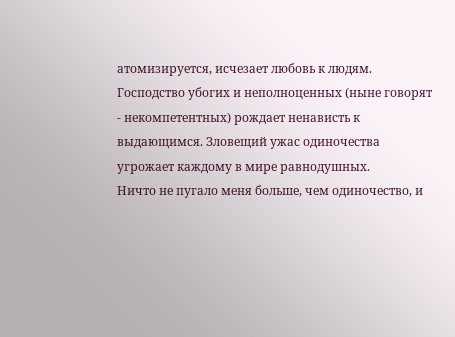атомизируется, исчезает любовь к людям. Господство убогих и неполноценных (ныне говорят - некомпетентных) рождает ненависть к выдающимся. Зловещий ужас одиночества угрожает каждому в мире равнодушных.
Ничто не пугало меня больше, чем одиночество, и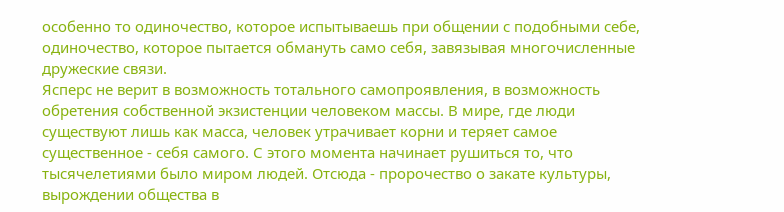особенно то одиночество, которое испытываешь при общении с подобными себе, одиночество, которое пытается обмануть само себя, завязывая многочисленные дружеские связи.
Ясперс не верит в возможность тотального самопроявления, в возможность обретения собственной экзистенции человеком массы. В мире, где люди существуют лишь как масса, человек утрачивает корни и теряет самое существенное - себя самого. С этого момента начинает рушиться то, что тысячелетиями было миром людей. Отсюда - пророчество о закате культуры, вырождении общества в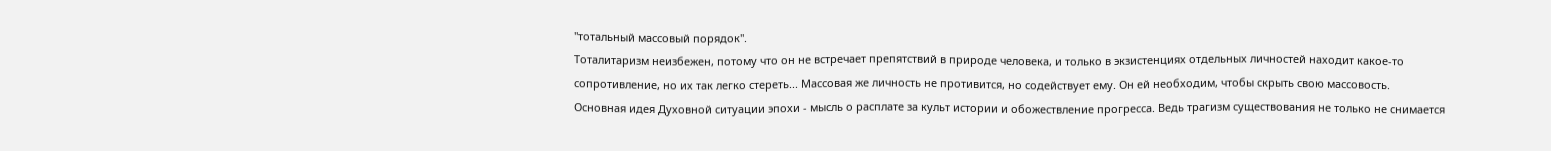"тотальный массовый порядок".
Тоталитаризм неизбежен, потому что он не встречает препятствий в природе человека, и только в экзистенциях отдельных личностей находит какое-то сопротивление, но их так легко стереть... Массовая же личность не противится, но содействует ему. Он ей необходим, чтобы скрыть свою массовость.
Основная идея Духовной ситуации эпохи - мысль о расплате за культ истории и обожествление прогресса. Ведь трагизм существования не только не снимается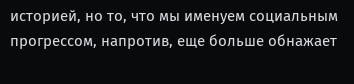историей, но то, что мы именуем социальным прогрессом, напротив, еще больше обнажает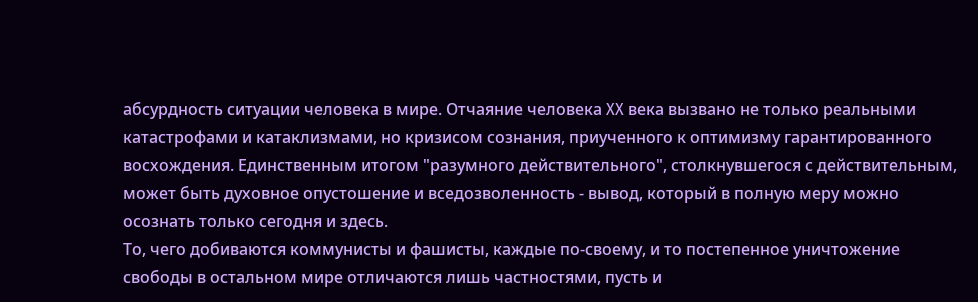абсурдность ситуации человека в мире. Отчаяние человека XX века вызвано не только реальными катастрофами и катаклизмами, но кризисом сознания, приученного к оптимизму гарантированного восхождения. Единственным итогом "разумного действительного", столкнувшегося с действительным, может быть духовное опустошение и вседозволенность - вывод, который в полную меру можно осознать только сегодня и здесь.
То, чего добиваются коммунисты и фашисты, каждые по-своему, и то постепенное уничтожение свободы в остальном мире отличаются лишь частностями, пусть и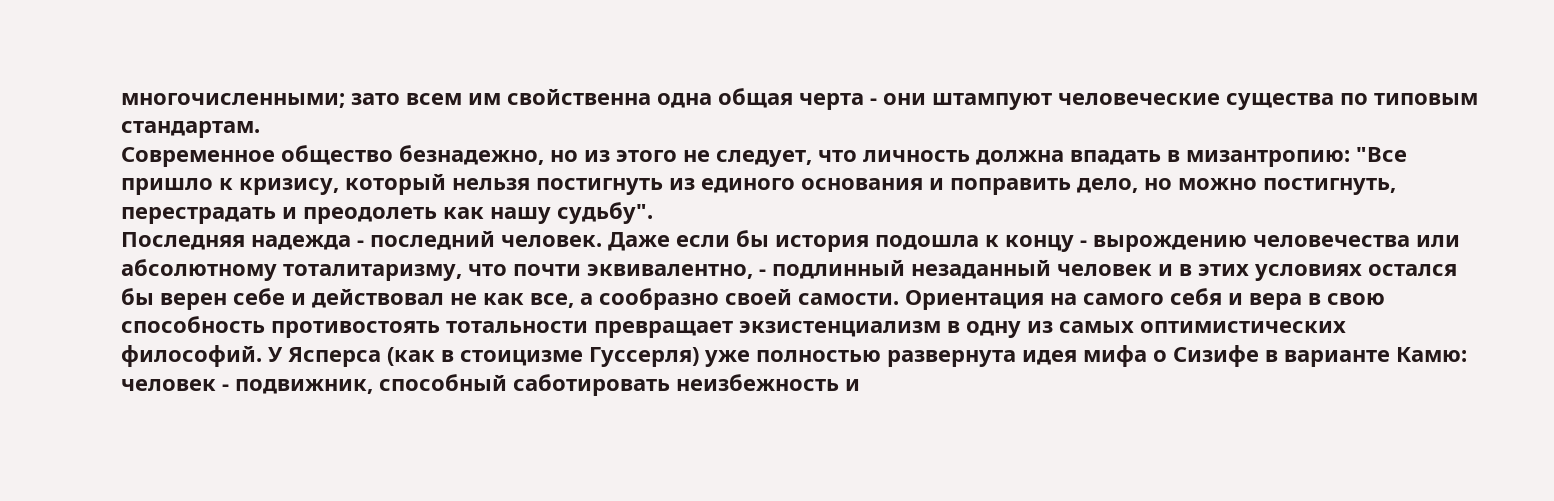многочисленными; зато всем им свойственна одна общая черта - они штампуют человеческие существа по типовым стандартам.
Современное общество безнадежно, но из этого не следует, что личность должна впадать в мизантропию: "Все пришло к кризису, который нельзя постигнуть из единого основания и поправить дело, но можно постигнуть, перестрадать и преодолеть как нашу судьбу".
Последняя надежда - последний человек. Даже если бы история подошла к концу - вырождению человечества или абсолютному тоталитаризму, что почти эквивалентно, - подлинный незаданный человек и в этих условиях остался бы верен себе и действовал не как все, а сообразно своей самости. Ориентация на самого себя и вера в свою способность противостоять тотальности превращает экзистенциализм в одну из самых оптимистических философий. У Ясперса (как в стоицизме Гуссерля) уже полностью развернута идея мифа о Сизифе в варианте Камю: человек - подвижник, способный саботировать неизбежность и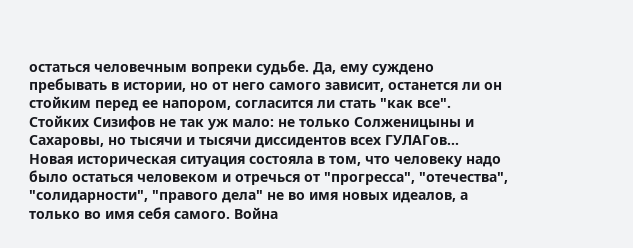остаться человечным вопреки судьбе. Да, ему суждено пребывать в истории, но от него самого зависит, останется ли он стойким перед ее напором, согласится ли стать "как все".
Стойких Сизифов не так уж мало: не только Солженицыны и Сахаровы, но тысячи и тысячи диссидентов всех ГУЛАГов...
Новая историческая ситуация состояла в том, что человеку надо было остаться человеком и отречься от "прогресса", "отечества", "солидарности", "правого дела" не во имя новых идеалов, а только во имя себя самого. Война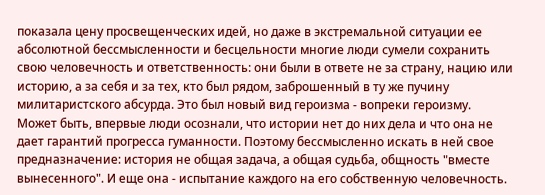показала цену просвещенческих идей, но даже в экстремальной ситуации ее абсолютной бессмысленности и бесцельности многие люди сумели сохранить свою человечность и ответственность: они были в ответе не за страну, нацию или историю, а за себя и за тех, кто был рядом, заброшенный в ту же пучину милитаристского абсурда. Это был новый вид героизма - вопреки героизму.
Может быть, впервые люди осознали, что истории нет до них дела и что она не дает гарантий прогресса гуманности. Поэтому бессмысленно искать в ней свое предназначение: история не общая задача, а общая судьба, общность "вместе вынесенного". И еще она - испытание каждого на его собственную человечность.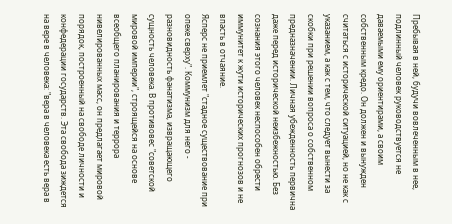Пребывая в ней, будучи вовлеченным в нее, подлинный человек руководствуется не даваемыми ему ориентирами, а своим собственным кредо. Он должен и вынужден считаться с исторической ситуацией, но не как с указанием, а как с тем, что следует вынести за скобки при решении вопроса о собственном предназначении. Личная убежденность первична даже перед исторической неизбежностью. Без сознания этого человек неспособен обрести иммунитет к жути исторических прогнозов и не впасть в отчаяние.
Ясперс не приемлет "стадное существование при опеке сверху". Коммунизм для него - разновидность фанатизма, извращающего сущность человека. В противовес "советской мировой империи", строящейся на основе всеобщего планирования и террора нивелированных масс, он предлагает мировой порядок, построенный на свободе личности и конфедерации государств. Эта свобода зиждется на вере в человека: "вера в человека есть вера в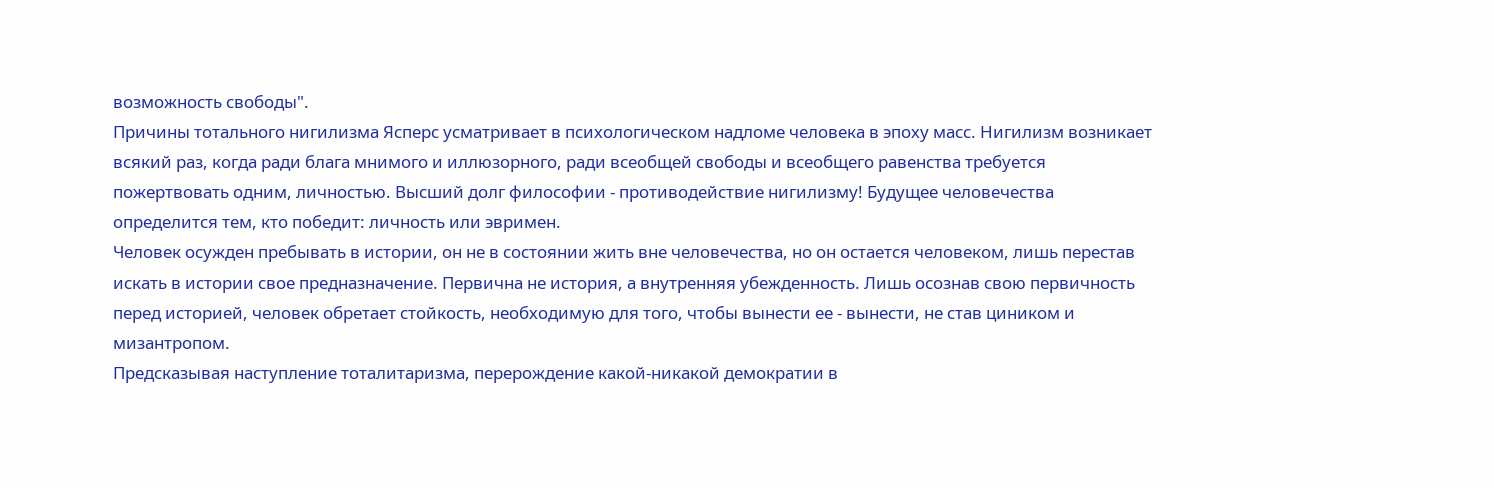возможность свободы".
Причины тотального нигилизма Ясперс усматривает в психологическом надломе человека в эпоху масс. Нигилизм возникает всякий раз, когда ради блага мнимого и иллюзорного, ради всеобщей свободы и всеобщего равенства требуется пожертвовать одним, личностью. Высший долг философии - противодействие нигилизму! Будущее человечества определится тем, кто победит: личность или эвримен.
Человек осужден пребывать в истории, он не в состоянии жить вне человечества, но он остается человеком, лишь перестав искать в истории свое предназначение. Первична не история, а внутренняя убежденность. Лишь осознав свою первичность перед историей, человек обретает стойкость, необходимую для того, чтобы вынести ее - вынести, не став циником и мизантропом.
Предсказывая наступление тоталитаризма, перерождение какой-никакой демократии в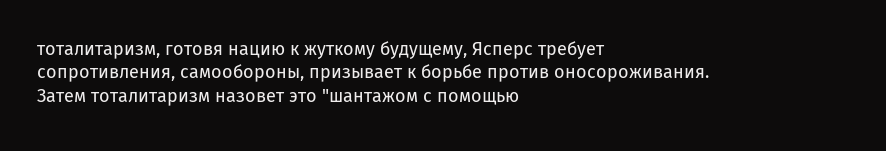тоталитаризм, готовя нацию к жуткому будущему, Ясперс требует сопротивления, самообороны, призывает к борьбе против оносороживания. Затем тоталитаризм назовет это "шантажом с помощью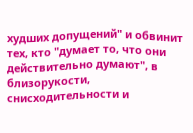худших допущений" и обвинит тех, кто "думает то, что они действительно думают", в близорукости, снисходительности и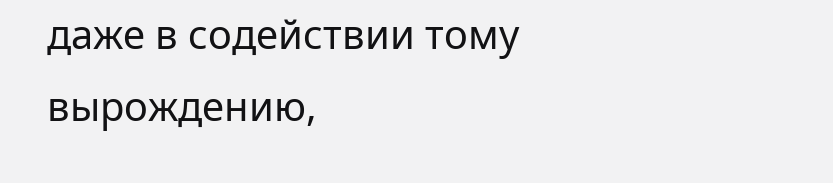даже в содействии тому вырождению,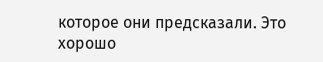которое они предсказали. Это хорошо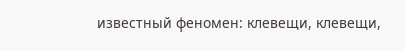известный феномен: клевещи, клевещи,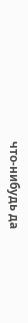что-нибудь да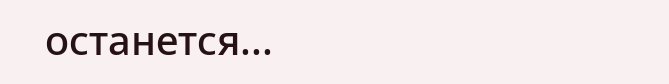останется...